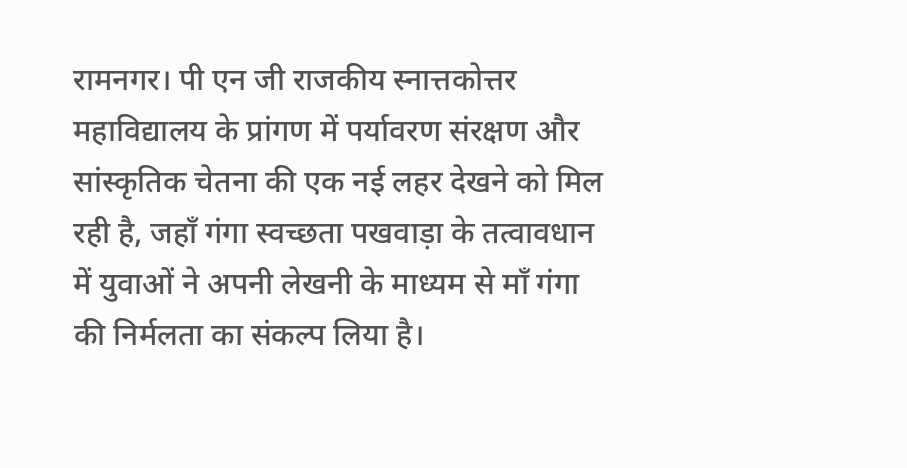रामनगर। पी एन जी राजकीय स्नात्तकोत्तर महाविद्यालय के प्रांगण में पर्यावरण संरक्षण और सांस्कृतिक चेतना की एक नई लहर देखने को मिल रही है, जहाँ गंगा स्वच्छता पखवाड़ा के तत्वावधान में युवाओं ने अपनी लेखनी के माध्यम से माँ गंगा की निर्मलता का संकल्प लिया है।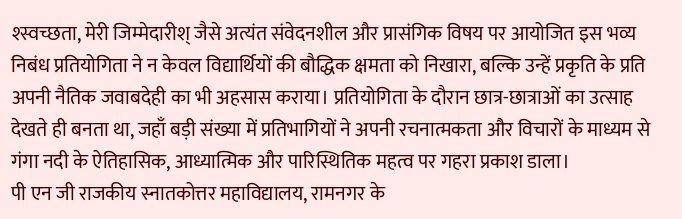श्स्वच्छता, मेरी जिम्मेदारीश् जैसे अत्यंत संवेदनशील और प्रासंगिक विषय पर आयोजित इस भव्य निबंध प्रतियोगिता ने न केवल विद्यार्थियों की बौद्धिक क्षमता को निखारा, बल्कि उन्हें प्रकृति के प्रति अपनी नैतिक जवाबदेही का भी अहसास कराया। प्रतियोगिता के दौरान छात्र-छात्राओं का उत्साह देखते ही बनता था, जहाँ बड़ी संख्या में प्रतिभागियों ने अपनी रचनात्मकता और विचारों के माध्यम से गंगा नदी के ऐतिहासिक, आध्यात्मिक और पारिस्थितिक महत्व पर गहरा प्रकाश डाला।
पी एन जी राजकीय स्नातकोत्तर महाविद्यालय, रामनगर के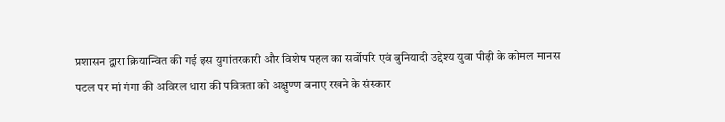प्रशासन द्वारा क्रियान्वित की गई इस युगांतरकारी और विशेष पहल का सर्वोपरि एवं बुनियादी उद्देश्य युवा पीढ़ी के कोमल मानस पटल पर मां गंगा की अविरल धारा की पवित्रता को अक्षुण्ण बनाए रखने के संस्कार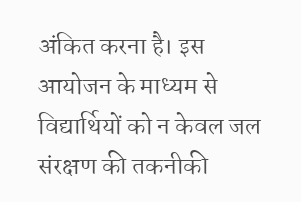अंकित करना है। इस आयोजन के माध्यम से विद्यार्थियों को न केवल जल संरक्षण की तकनीकी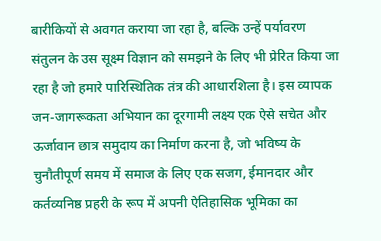बारीकियों से अवगत कराया जा रहा है, बल्कि उन्हें पर्यावरण संतुलन के उस सूक्ष्म विज्ञान को समझने के लिए भी प्रेरित किया जा रहा है जो हमारे पारिस्थितिक तंत्र की आधारशिला है। इस व्यापक जन-जागरूकता अभियान का दूरगामी लक्ष्य एक ऐसे सचेत और ऊर्जावान छात्र समुदाय का निर्माण करना है, जो भविष्य के चुनौतीपूर्ण समय में समाज के लिए एक सजग, ईमानदार और कर्तव्यनिष्ठ प्रहरी के रूप में अपनी ऐतिहासिक भूमिका का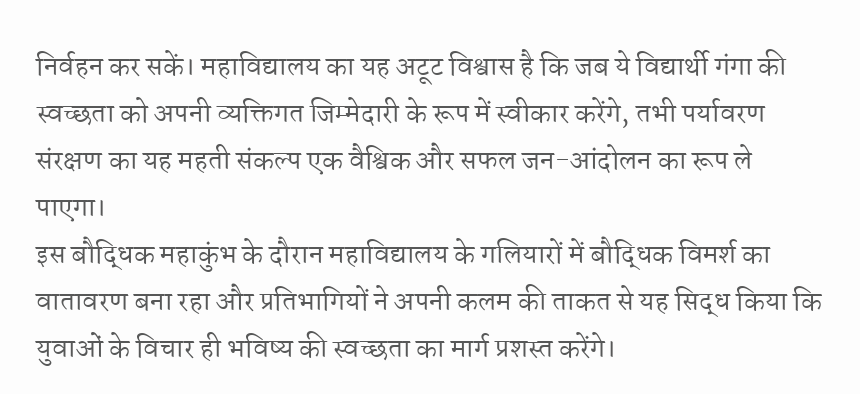निर्वहन कर सकें। महाविद्यालय का यह अटूट विश्वास है कि जब ये विद्यार्थी गंगा की स्वच्छता को अपनी व्यक्तिगत जिम्मेदारी के रूप में स्वीकार करेंगे, तभी पर्यावरण संरक्षण का यह महती संकल्प एक वैश्विक और सफल जन-आंदोलन का रूप ले पाएगा।
इस बौद्धिक महाकुंभ के दौरान महाविद्यालय के गलियारों में बौद्धिक विमर्श का वातावरण बना रहा और प्रतिभागियों ने अपनी कलम की ताकत से यह सिद्ध किया कि युवाओं के विचार ही भविष्य की स्वच्छता का मार्ग प्रशस्त करेंगे।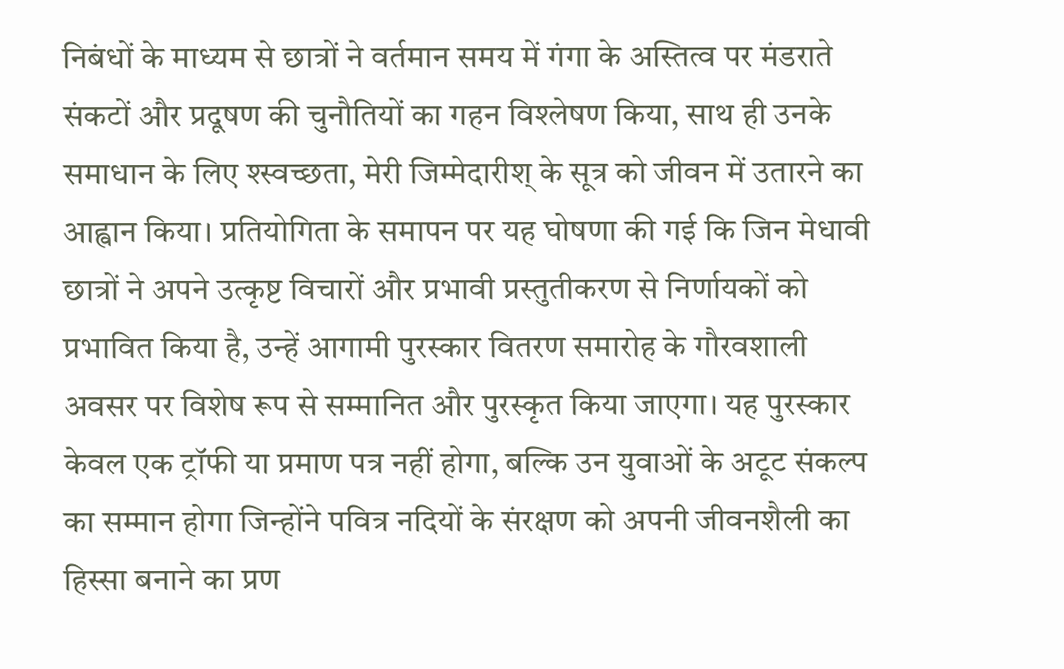निबंधों के माध्यम से छात्रों ने वर्तमान समय में गंगा के अस्तित्व पर मंडराते संकटों और प्रदूषण की चुनौतियों का गहन विश्लेषण किया, साथ ही उनके समाधान के लिए श्स्वच्छता, मेरी जिम्मेदारीश् के सूत्र को जीवन में उतारने का आह्वान किया। प्रतियोगिता के समापन पर यह घोषणा की गई कि जिन मेधावी छात्रों ने अपने उत्कृष्ट विचारों और प्रभावी प्रस्तुतीकरण से निर्णायकों को प्रभावित किया है, उन्हें आगामी पुरस्कार वितरण समारोह के गौरवशाली अवसर पर विशेष रूप से सम्मानित और पुरस्कृत किया जाएगा। यह पुरस्कार केवल एक ट्रॉफी या प्रमाण पत्र नहीं होगा, बल्कि उन युवाओं के अटूट संकल्प का सम्मान होगा जिन्होंने पवित्र नदियों के संरक्षण को अपनी जीवनशैली का हिस्सा बनाने का प्रण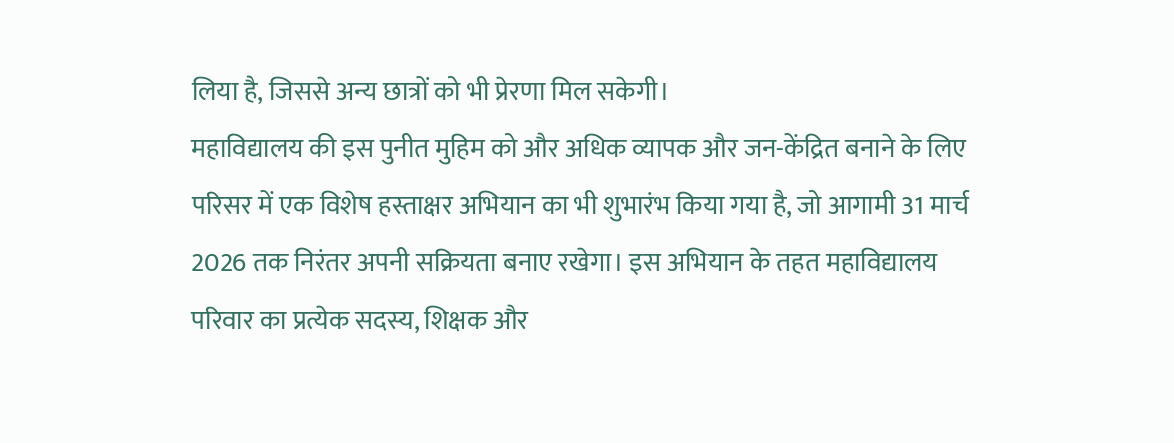लिया है, जिससे अन्य छात्रों को भी प्रेरणा मिल सकेगी।
महाविद्यालय की इस पुनीत मुहिम को और अधिक व्यापक और जन-केंद्रित बनाने के लिए परिसर में एक विशेष हस्ताक्षर अभियान का भी शुभारंभ किया गया है, जो आगामी 31 मार्च 2026 तक निरंतर अपनी सक्रियता बनाए रखेगा। इस अभियान के तहत महाविद्यालय परिवार का प्रत्येक सदस्य, शिक्षक और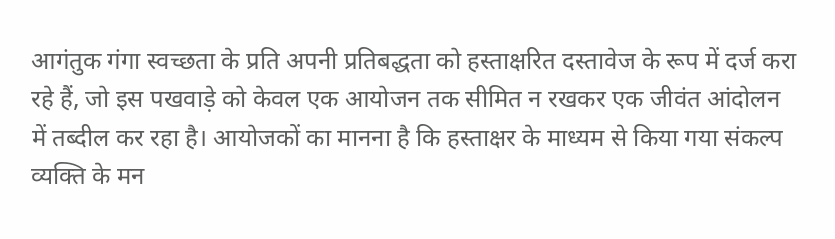आगंतुक गंगा स्वच्छता के प्रति अपनी प्रतिबद्धता को हस्ताक्षरित दस्तावेज के रूप में दर्ज करा रहे हैं, जो इस पखवाड़े को केवल एक आयोजन तक सीमित न रखकर एक जीवंत आंदोलन में तब्दील कर रहा है। आयोजकों का मानना है कि हस्ताक्षर के माध्यम से किया गया संकल्प व्यक्ति के मन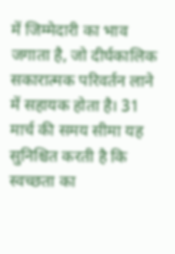में जिम्मेदारी का भाव जगाता है, जो दीर्घकालिक सकारात्मक परिवर्तन लाने में सहायक होता है। 31 मार्च की समय सीमा यह सुनिश्चित करती है कि स्वच्छता का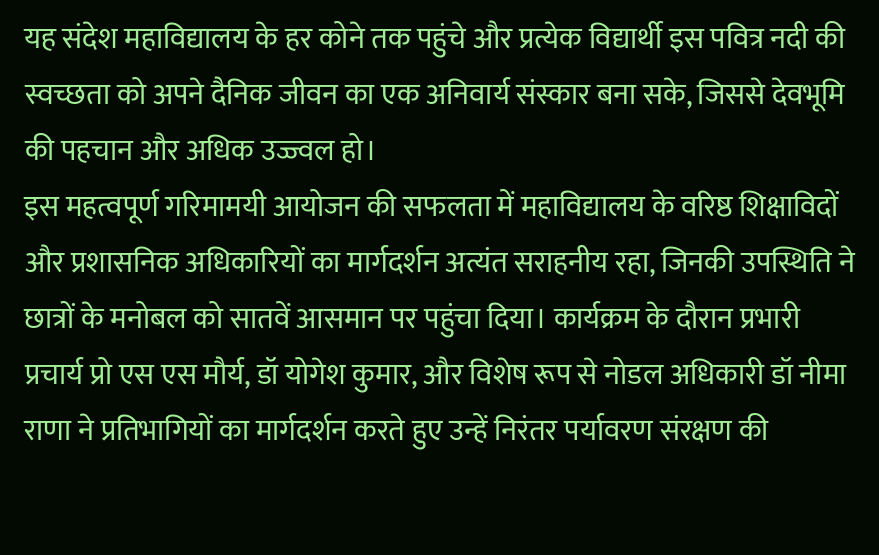यह संदेश महाविद्यालय के हर कोने तक पहुंचे और प्रत्येक विद्यार्थी इस पवित्र नदी की स्वच्छता को अपने दैनिक जीवन का एक अनिवार्य संस्कार बना सके, जिससे देवभूमि की पहचान और अधिक उज्ज्वल हो।
इस महत्वपूर्ण गरिमामयी आयोजन की सफलता में महाविद्यालय के वरिष्ठ शिक्षाविदों और प्रशासनिक अधिकारियों का मार्गदर्शन अत्यंत सराहनीय रहा, जिनकी उपस्थिति ने छात्रों के मनोबल को सातवें आसमान पर पहुंचा दिया। कार्यक्रम के दौरान प्रभारी प्रचार्य प्रो एस एस मौर्य, डॉ योगेश कुमार, और विशेष रूप से नोडल अधिकारी डॉ नीमा राणा ने प्रतिभागियों का मार्गदर्शन करते हुए उन्हें निरंतर पर्यावरण संरक्षण की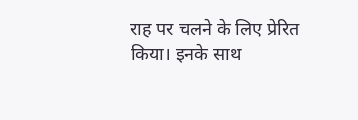राह पर चलने के लिए प्रेरित किया। इनके साथ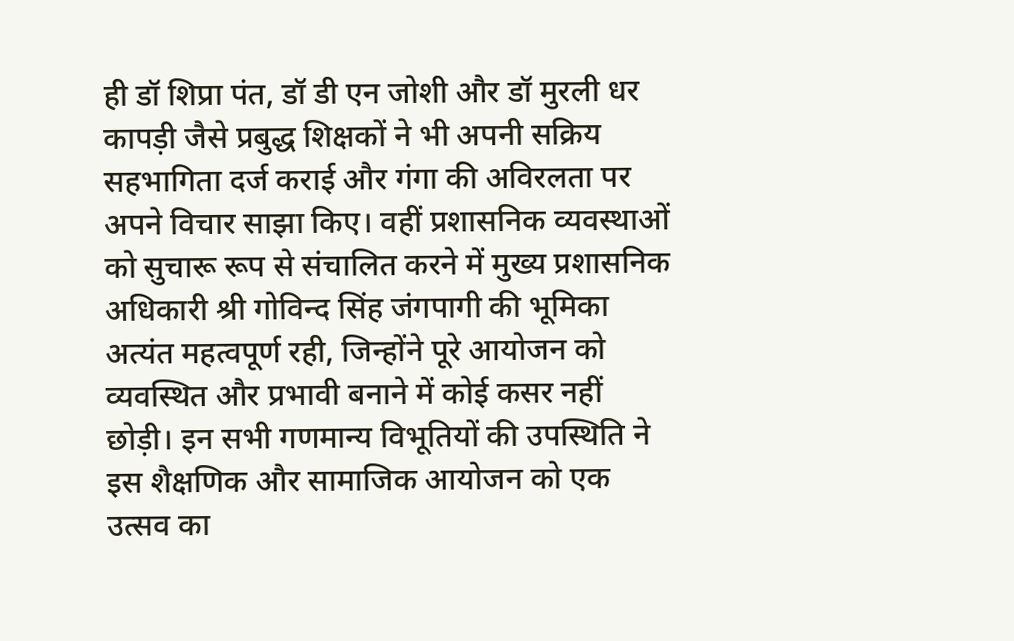ही डॉ शिप्रा पंत, डॉ डी एन जोशी और डॉ मुरली धर कापड़ी जैसे प्रबुद्ध शिक्षकों ने भी अपनी सक्रिय सहभागिता दर्ज कराई और गंगा की अविरलता पर अपने विचार साझा किए। वहीं प्रशासनिक व्यवस्थाओं को सुचारू रूप से संचालित करने में मुख्य प्रशासनिक अधिकारी श्री गोविन्द सिंह जंगपागी की भूमिका अत्यंत महत्वपूर्ण रही, जिन्होंने पूरे आयोजन को व्यवस्थित और प्रभावी बनाने में कोई कसर नहीं छोड़ी। इन सभी गणमान्य विभूतियों की उपस्थिति ने इस शैक्षणिक और सामाजिक आयोजन को एक उत्सव का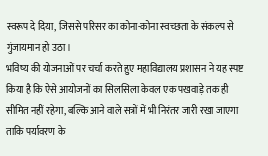स्वरूप दे दिया, जिससे परिसर का कोना-कोना स्वच्छता के संकल्प से गुंजायमान हो उठा।
भविष्य की योजनाओं पर चर्चा करते हुए महाविद्यालय प्रशासन ने यह स्पष्ट किया है कि ऐसे आयोजनों का सिलसिला केवल एक पखवाड़े तक ही सीमित नहीं रहेगा, बल्कि आने वाले सत्रों में भी निरंतर जारी रखा जाएगा ताकि पर्यावरण के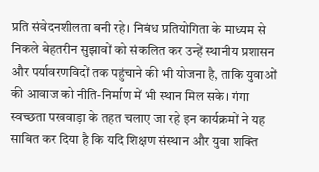प्रति संवेदनशीलता बनी रहे। निबंध प्रतियोगिता के माध्यम से निकले बेहतरीन सुझावों को संकलित कर उन्हें स्थानीय प्रशासन और पर्यावरणविदों तक पहुंचाने की भी योजना है, ताकि युवाओं की आवाज को नीति-निर्माण में भी स्थान मिल सके। गंगा स्वच्छता पखवाड़ा के तहत चलाए जा रहे इन कार्यक्रमों ने यह साबित कर दिया है कि यदि शिक्षण संस्थान और युवा शक्ति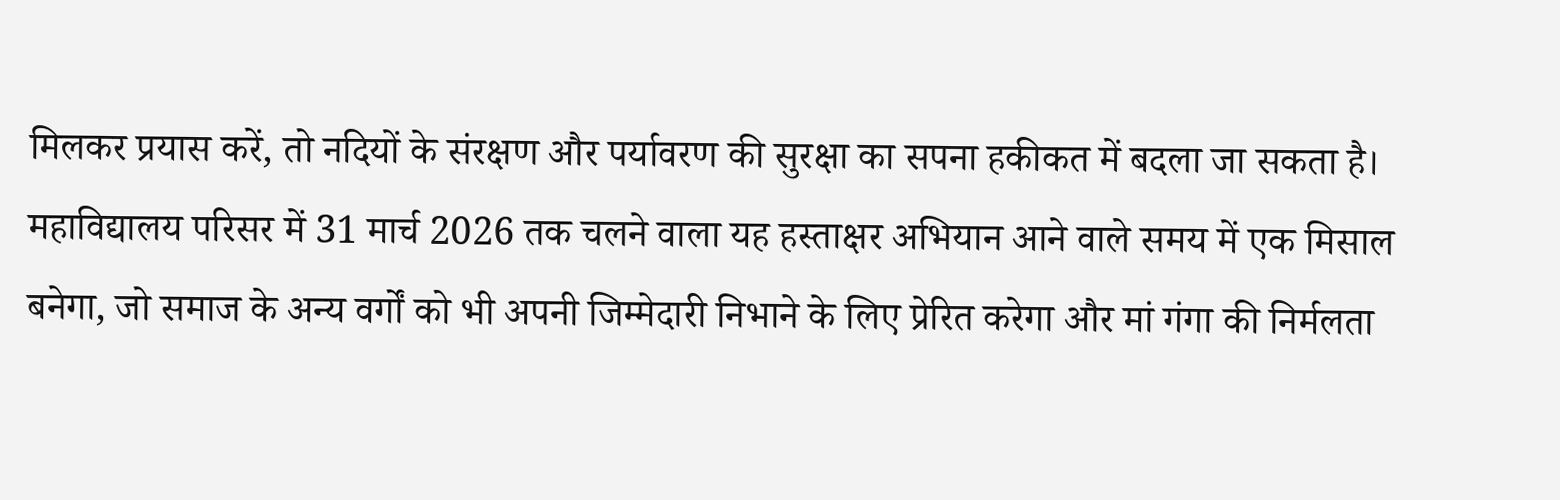मिलकर प्रयास करें, तो नदियों के संरक्षण और पर्यावरण की सुरक्षा का सपना हकीकत में बदला जा सकता है। महाविद्यालय परिसर में 31 मार्च 2026 तक चलने वाला यह हस्ताक्षर अभियान आने वाले समय में एक मिसाल बनेगा, जो समाज के अन्य वर्गों को भी अपनी जिम्मेदारी निभाने के लिए प्रेरित करेगा और मां गंगा की निर्मलता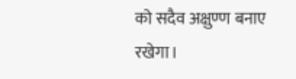को सदैव अक्षुण्ण बनाए रखेगा।